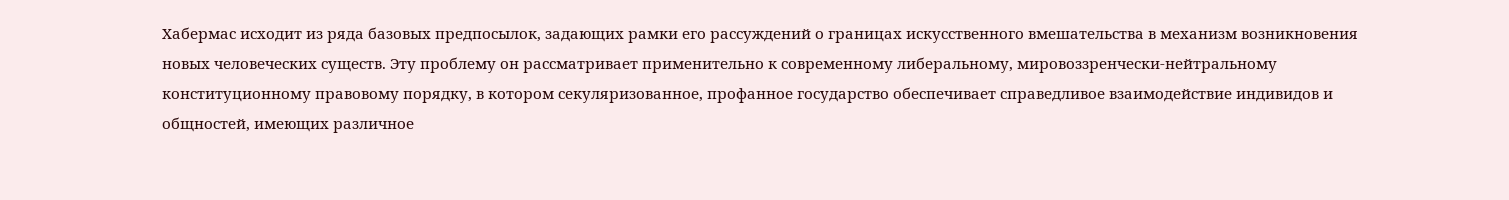Хабермас исходит из ряда базовых предпосылок, задающих рамки его рассуждений о границах искусственного вмешательства в механизм возникновения новых человеческих существ. Эту проблему он рассматривает применительно к современному либеральному, мировоззренчески-нейтральному конституционному правовому порядку, в котором секуляризованное, профанное государство обеспечивает справедливое взаимодействие индивидов и общностей, имеющих различное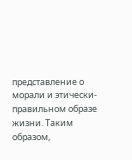представление о морали и этически-правильном образе жизни. Таким образом,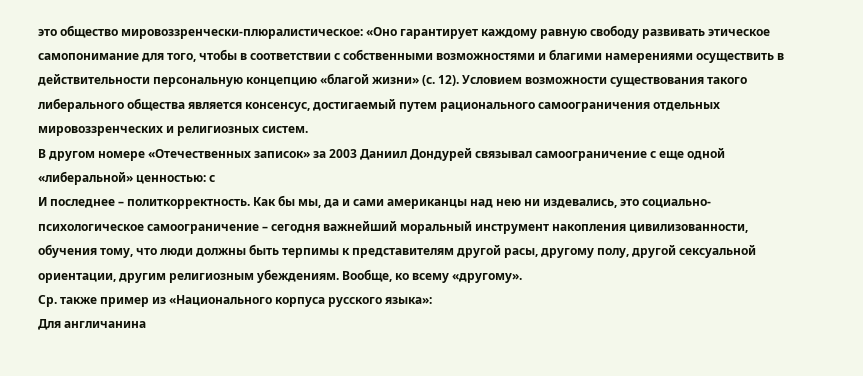это общество мировоззренчески-плюралистическое: «Оно гарантирует каждому равную свободу развивать этическое самопонимание для того, чтобы в соответствии с собственными возможностями и благими намерениями осуществить в действительности персональную концепцию «благой жизни» (с. 12). Условием возможности существования такого либерального общества является консенсус, достигаемый путем рационального самоограничения отдельных мировоззренческих и религиозных систем.
В другом номере «Отечественных записок» за 2003 Даниил Дондурей связывал самоограничение с еще одной «либеральной» ценностью: с
И последнее – политкорректность. Как бы мы, да и сами американцы над нею ни издевались, это социально-психологическое самоограничение – сегодня важнейший моральный инструмент накопления цивилизованности, обучения тому, что люди должны быть терпимы к представителям другой расы, другому полу, другой сексуальной ориентации, другим религиозным убеждениям. Вообще, ко всему «другому».
Ср. также пример из «Национального корпуса русского языка»:
Для англичанина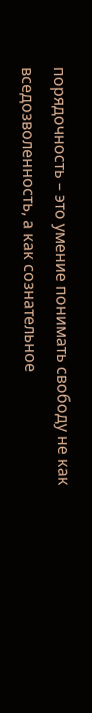порядочность – это умение понимать свободу не как вседозволенность, а как сознательное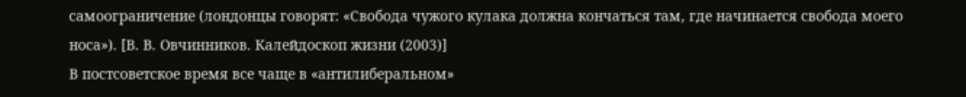самоограничение (лондонцы говорят: «Свобода чужого кулака должна кончаться там, где начинается свобода моего носа»). [В. В. Овчинников. Калейдоскоп жизни (2003)]
В постсоветское время все чаще в «антилиберальном»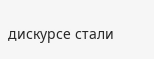дискурсе стали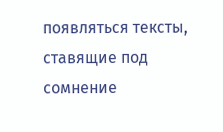появляться тексты, ставящие под сомнение